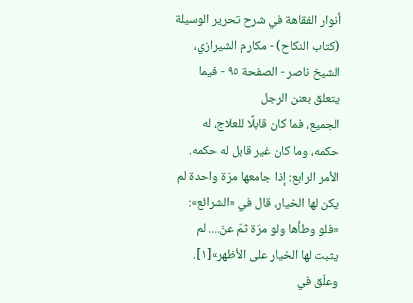أنوار الفقاهة في شرح تحرير الوسيلة (كتاب النكاح) - مكارم الشيرازي، الشيخ ناصر - الصفحة ٩٥ - فيما يتعلق بعنن الرجل
الجميع، فما كان قابلًا للعلاج، له حكمه، وما كان غير قابل له حكمه.
الأمر الرابع: إذا جامعها مرّة واحدة لم يكن لها الخيار، قال في «الشرائع»:
«فلو وطأها ولو مرّة ثمّ عنّ.... لم يثبت لها الخيار على الأظهر»[١].
وعلّق في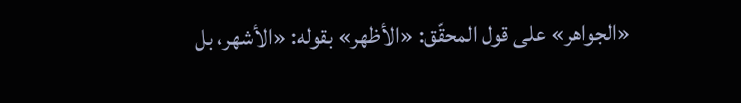«الجواهر» على قول المحقّق: «الأظهر» بقوله: «الأشهر، بل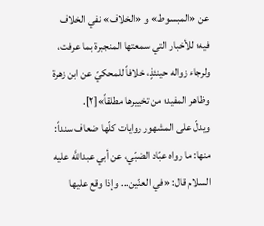عن «المبسوط» و «الخلاف» نفي الخلاف فيه؛ للأخبار التي سمعتها المنجبرة بما عرفت، ولرجاء زواله حينئذٍ، خلافاً للمحكيّ عن ابن زهرة وظاهر المفيد؛ من تخييرها مطلقاً»[٢].
ويدلّ على المشهور روايات كلّها ضعاف سنداً:
منها: ما رواه عبّاد الضبّي، عن أبي عبداللَّه عليه السلام قال: «في العنّين... وإذا وقع عليها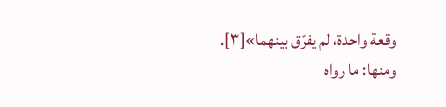وقعة واحدة، لم يفرّق بينهما»[٣].
ومنها: ما رواه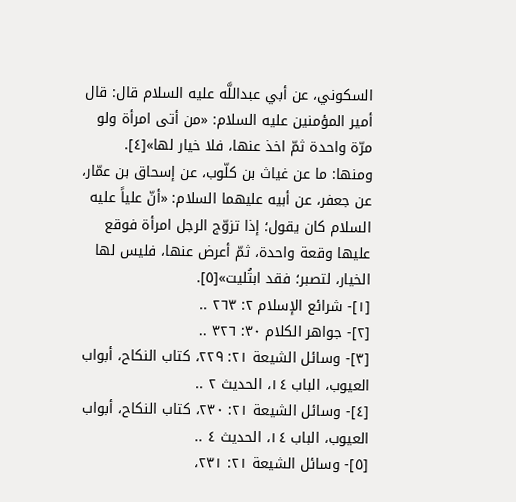السكوني، عن أبي عبداللَّه عليه السلام قال: قال أمير المؤمنين عليه السلام: «من أتى امرأة ولو مرّة واحدة ثمّ اخذ عنها، فلا خيار لها»[٤].
ومنها: ما عن غياث بن كلّوب، عن إسحاق بن عمّار، عن جعفر، عن أبيه عليهما السلام: «أنّ علياً عليه السلام كان يقول؛ إذا تزوّج الرجل امرأة فوقع عليها وقعة واحدة، ثمّ أعرض عنها، فليس لها الخيار، لتصبر؛ فقد ابتُليت»[٥].
[١]- شرائع الإسلام ٢: ٢٦٣ ..
[٢]- جواهر الكلام ٣٠: ٣٢٦ ..
[٣]- وسائل الشيعة ٢١: ٢٢٩، كتاب النكاح، أبواب العيوب، الباب ١٤، الحديث ٢ ..
[٤]- وسائل الشيعة ٢١: ٢٣٠، كتاب النكاح، أبواب العيوب، الباب ١٤، الحديث ٤ ..
[٥]- وسائل الشيعة ٢١: ٢٣١،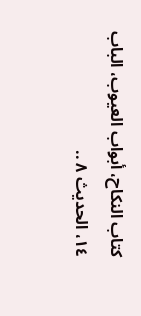كتاب النكاح، أبواب العيوب، الباب ١٤، الحديث ٨ ..